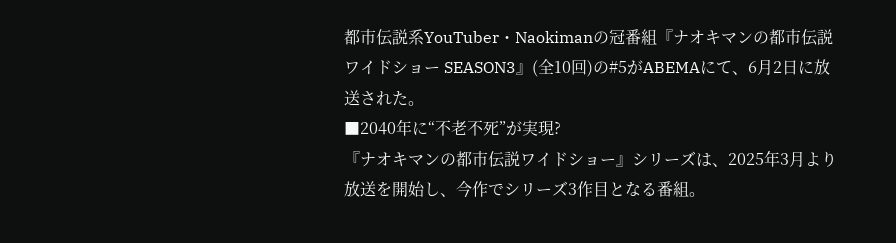都市伝説系YouTuber・Naokimanの冠番組『ナオキマンの都市伝説ワイドショー SEASON3』(全10回)の#5がABEMAにて、6月2日に放送された。
■2040年に“不老不死”が実現?
『ナオキマンの都市伝説ワイドショー』シリーズは、2025年3月より放送を開始し、今作でシリーズ3作目となる番組。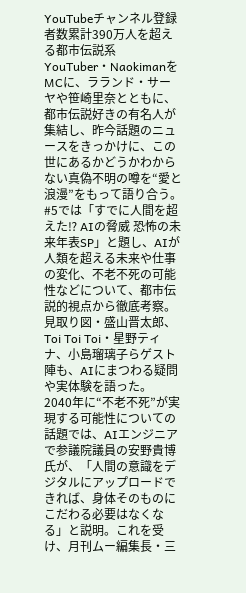YouTubeチャンネル登録者数累計390万人を超える都市伝説系YouTuber・NaokimanをMCに、ラランド・サーヤや笹崎里奈とともに、都市伝説好きの有名人が集結し、昨今話題のニュースをきっかけに、この世にあるかどうかわからない真偽不明の噂を“愛と浪漫”をもって語り合う。
#5では「すでに人間を超えた⁉ AIの脅威 恐怖の未来年表SP」と題し、AIが人類を超える未来や仕事の変化、不老不死の可能性などについて、都市伝説的視点から徹底考察。見取り図・盛山晋太郎、Toi Toi Toi・星野ティナ、小島瑠璃子らゲスト陣も、AIにまつわる疑問や実体験を語った。
2040年に“不老不死”が実現する可能性についての話題では、AIエンジニアで参議院議員の安野貴博氏が、「人間の意識をデジタルにアップロードできれば、身体そのものにこだわる必要はなくなる」と説明。これを受け、月刊ムー編集長・三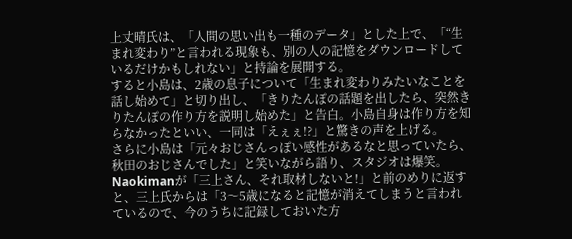上丈晴氏は、「人間の思い出も一種のデータ」とした上で、「“生まれ変わり”と言われる現象も、別の人の記憶をダウンロードしているだけかもしれない」と持論を展開する。
すると小島は、2歳の息子について「生まれ変わりみたいなことを話し始めて」と切り出し、「きりたんぽの話題を出したら、突然きりたんぽの作り方を説明し始めた」と告白。小島自身は作り方を知らなかったといい、一同は「えぇぇ!?」と驚きの声を上げる。
さらに小島は「元々おじさんっぽい感性があるなと思っていたら、秋田のおじさんでした」と笑いながら語り、スタジオは爆笑。Naokimanが「三上さん、それ取材しないと!」と前のめりに返すと、三上氏からは「3〜5歳になると記憶が消えてしまうと言われているので、今のうちに記録しておいた方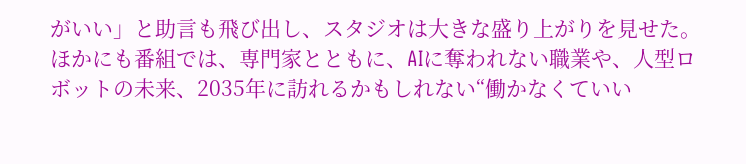がいい」と助言も飛び出し、スタジオは大きな盛り上がりを見せた。
ほかにも番組では、専門家とともに、AIに奪われない職業や、人型ロボットの未来、2035年に訪れるかもしれない“働かなくていい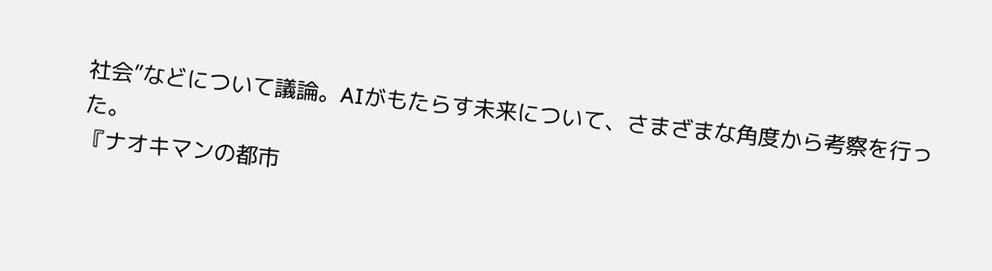社会”などについて議論。AIがもたらす未来について、さまざまな角度から考察を行った。
『ナオキマンの都市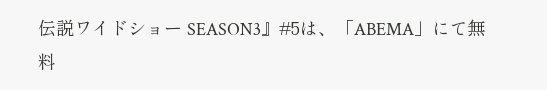伝説ワイドショー SEASON3』#5は、「ABEMA」にて無料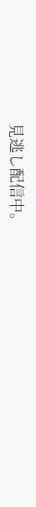見逃し配信中。